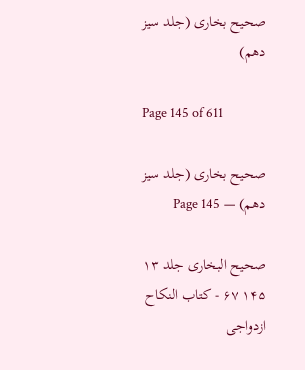صحیح بخاری (جلد سیز دھم)

Page 145 of 611

صحیح بخاری (جلد سیز دھم) — Page 145

صحیح البخاری جلد ۱۳ ۱۴۵ ۶۷ - كتاب النكاح ازدواجی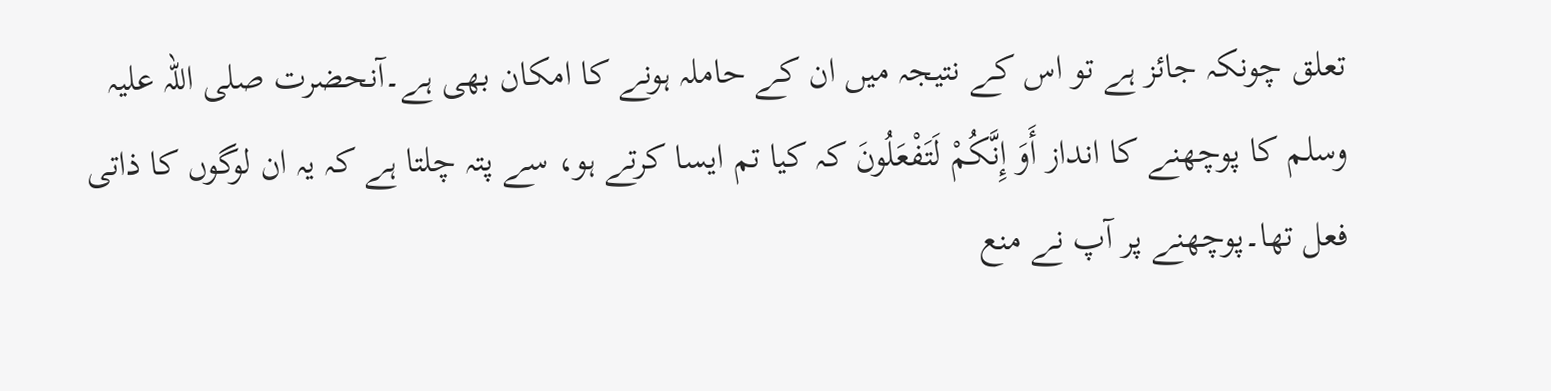تعلق چونکہ جائز ہے تو اس کے نتیجہ میں ان کے حاملہ ہونے کا امکان بھی ہے۔آنحضرت صلی اللہ علیہ وسلم کا پوچھنے کا انداز أَوَ إِنَّكُمْ لَتَفْعَلُونَ کہ کیا تم ایسا کرتے ہو، سے پتہ چلتا ہے کہ یہ ان لوگوں کا ذاتی فعل تھا۔پوچھنے پر آپ نے منع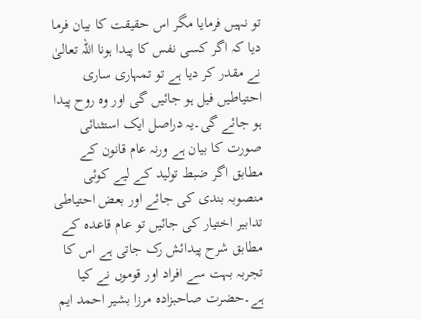تو نہیں فرمایا مگر اس حقیقت کا بیان فرما دیا کہ اگر کسی نفس کا پیدا ہونا اللہ تعالیٰ نے مقدر کر دیا ہے تو تمہاری ساری احتیاطیں فیل ہو جائیں گی اور وہ روح پیدا ہو جائے گی۔یہ دراصل ایک استثنائی صورت کا بیان ہے ورنہ عام قانون کے مطابق اگر ضبط تولید کے لیے کوئی منصوبہ بندی کی جائے اور بعض احتیاطی تدابیر اختیار کی جائیں تو عام قاعدہ کے مطابق شرح پیدائش رک جاتی ہے اس کا تجربہ بہت سے افراد اور قوموں نے کیا ہے۔حضرت صاحبزادہ مرزا بشیر احمد ایم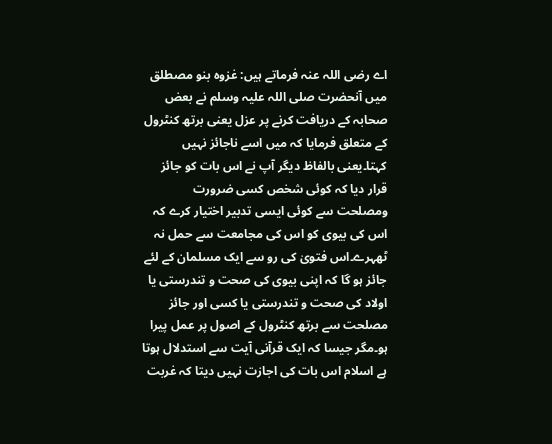اے رضی اللہ عنہ فرماتے ہیں: غزوہ بنو مصطلق میں آنحضرت صلی اللہ علیہ وسلم نے بعض صحابہ کے دریافت کرنے پر عزل یعنی برتھ کنٹرول کے متعلق فرمایا کہ میں اسے ناجائز نہیں کہتا۔یعنی بالفاظ دیگر آپ نے اس بات کو جائز قرار دیا کہ کوئی شخص کسی ضرورت ومصلحت سے کوئی ایسی تدبیر اختیار کرے کہ اس کی بیوی کو اس کی مجامعت سے حمل نہ ٹھہرے۔اس فتویٰ کی رو سے ایک مسلمان کے لئے جائز ہو گا کہ اپنی بیوی کی صحت و تندرستی یا اولاد کی صحت و تندرستی یا کسی اور جائز مصلحت سے برتھ کنٹرول کے اصول پر عمل پیرا ہو۔مگر جیسا کہ ایک قرآنی آیت سے استدلال ہوتا ہے اسلام اس بات کی اجازت نہیں دیتا کہ غربت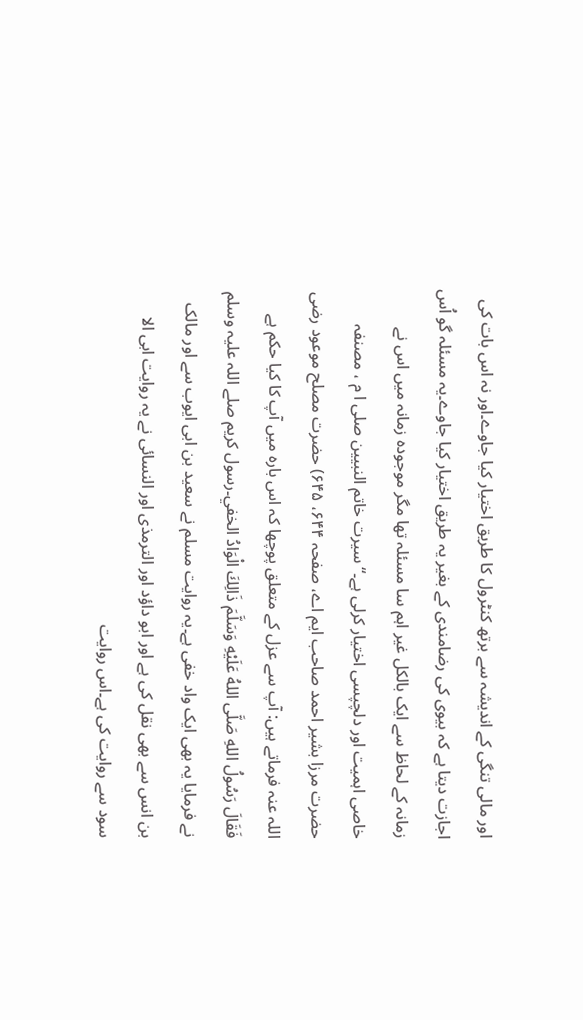اور مالی تنگی کے اندیشہ سے برتھ کنٹرول کا طریق اختیار کیا جاوے۔اور نہ اس بات کی اجازت دیتا ہے کہ بیوی کی رضامندی کے بغیر یہ طریق اختیار کیا جاوے۔یہ مسئلہ گو اُس زمانہ کے لحاظ سے ایک بالکل غیر اہم سا مسئلہ تھا مگر موجودہ زمانہ میں اس نے خاصی اہمیت اور دلچپسی اختیار کرلی ہے۔“ سیرت خاتم النبیین صلی ا م ، مصنفہ حضرت مرزا بشیر احمد صاحب ایم اے، صفحہ ۶۴۴، ۶۴۵) حضرت مصلح موعود رضی اللہ عنہ فرماتے ہیں: آپ سے عزل کے متعلق پوچھا کہ اس بارہ میں آپ کا کیا حکم ہے فَقَالَ رَسُولُ اللهِ صَلَّى اللهُ عَلَيْهِ وَسَلَّمَ ذَالِكَ الْوَادُ الخفي۔رسول کریم صلے اللہ علیہ وسلم نے فرمایا یہ بھی ایک واد خفی ہے۔یہ روایت مسلم نے سعید بن ابی ایوب سے اور مالک بن انس سے بھی نقل کی ہے اور ابو داؤد اور الترمذی اور النسائی نے یہ روایت ابی الا سود سے روایت کی ہے۔اس روایت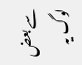سے بعض لوگ یہ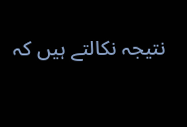نتیجہ نکالتے ہیں کہ